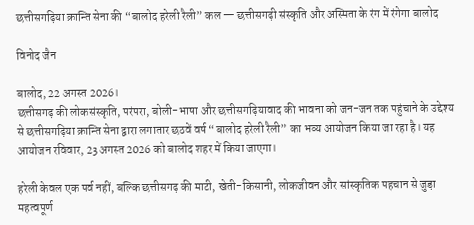छत्तीसगढ़िया क्रान्ति सेना की “बालोद हरेली रैली” कल — छत्तीसगढ़ी संस्कृति और अस्मिता के रंग में रंगेगा बालोद

विनोद जैन

बालोद, 22 अगस्त 2026।
छत्तीसगढ़ की लोकसंस्कृति, परंपरा, बोली-भाषा और छत्तीसगढ़ियावाद की भावना को जन-जन तक पहुंचाने के उद्देश्य से छत्तीसगढ़िया क्रान्ति सेना द्वारा लगातार छठवें वर्ष “बालोद हरेली रैली” का भव्य आयोजन किया जा रहा है। यह आयोजन रविवार, 23 अगस्त 2026 को बालोद शहर में किया जाएगा।

हरेली केवल एक पर्व नहीं, बल्कि छत्तीसगढ़ की माटी, खेती-किसानी, लोकजीवन और सांस्कृतिक पहचान से जुड़ा महत्वपूर्ण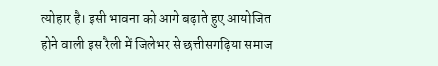त्योहार है। इसी भावना को आगे बढ़ाते हुए आयोजित होने वाली इस रैली में जिलेभर से छत्तीसगढ़िया समाज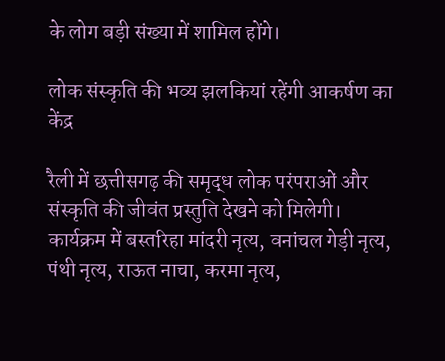के लोग बड़ी संख्या में शामिल होंगे।

लोक संस्कृति की भव्य झलकियां रहेंगी आकर्षण का केंद्र

रैली में छत्तीसगढ़ की समृद्ध लोक परंपराओं और संस्कृति की जीवंत प्रस्तुति देखने को मिलेगी। कार्यक्रम में बस्तरिहा मांदरी नृत्य, वनांचल गेड़ी नृत्य, पंथी नृत्य, राऊत नाचा, करमा नृत्य,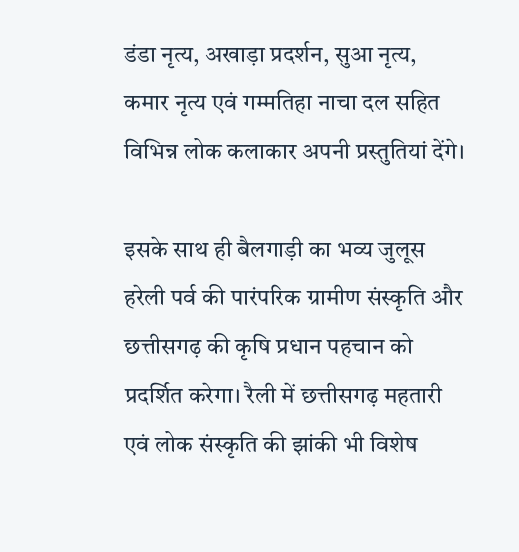डंडा नृत्य, अखाड़ा प्रदर्शन, सुआ नृत्य, कमार नृत्य एवं गम्मतिहा नाचा दल सहित विभिन्न लोक कलाकार अपनी प्रस्तुतियां देंगे।

इसके साथ ही बैलगाड़ी का भव्य जुलूस हरेली पर्व की पारंपरिक ग्रामीण संस्कृति और छत्तीसगढ़ की कृषि प्रधान पहचान को प्रदर्शित करेगा। रैली में छत्तीसगढ़ महतारी एवं लोक संस्कृति की झांकी भी विशेष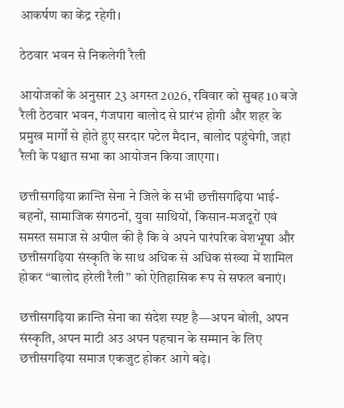आकर्षण का केंद्र रहेगी।

ठेठवार भवन से निकलेगी रैली

आयोजकों के अनुसार 23 अगस्त 2026, रविवार को सुबह 10 बजे रैली ठेठवार भवन, गंजपारा बालोद से प्रारंभ होगी और शहर के प्रमुख मार्गों से होते हुए सरदार पटेल मैदान, बालोद पहुंचेगी, जहां रैली के पश्चात सभा का आयोजन किया जाएगा।

छत्तीसगढ़िया क्रान्ति सेना ने जिले के सभी छत्तीसगढ़िया भाई-बहनों, सामाजिक संगठनों, युवा साथियों, किसान-मजदूरों एवं समस्त समाज से अपील की है कि वे अपने पारंपरिक वेशभूषा और छत्तीसगढ़िया संस्कृति के साथ अधिक से अधिक संख्या में शामिल होकर “बालोद हरेली रैली” को ऐतिहासिक रूप से सफल बनाएं।

छत्तीसगढ़िया क्रान्ति सेना का संदेश स्पष्ट है—अपन बोली, अपन संस्कृति, अपन माटी अउ अपन पहचान के सम्मान के लिए छत्तीसगढ़िया समाज एकजुट होकर आगे बढ़े।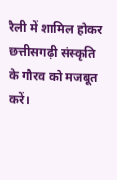रैली में शामिल होकर छत्तीसगढ़ी संस्कृति के गौरव को मजबूत करें।